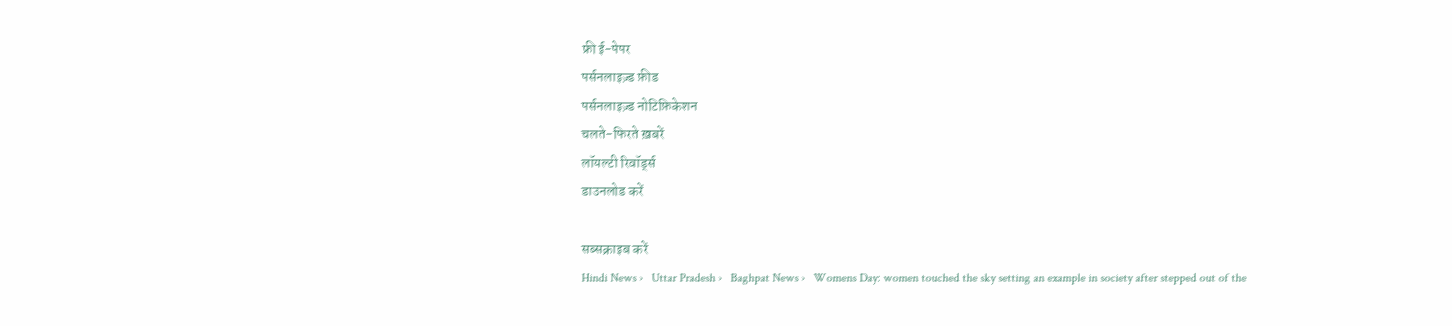फ्री ई-पेपर
पर्सनलाइज़्ड फ़ीड
पर्सनलाइज़्ड नोटिफ़िकेशन
चलते-फिरते ख़बरें
लॉयल्टी रिवॉर्ड्स
डाउनलोड करें

सब्सक्राइब करें
Hindi News ›   Uttar Pradesh ›   Baghpat News ›   Womens Day: women touched the sky setting an example in society after stepped out of the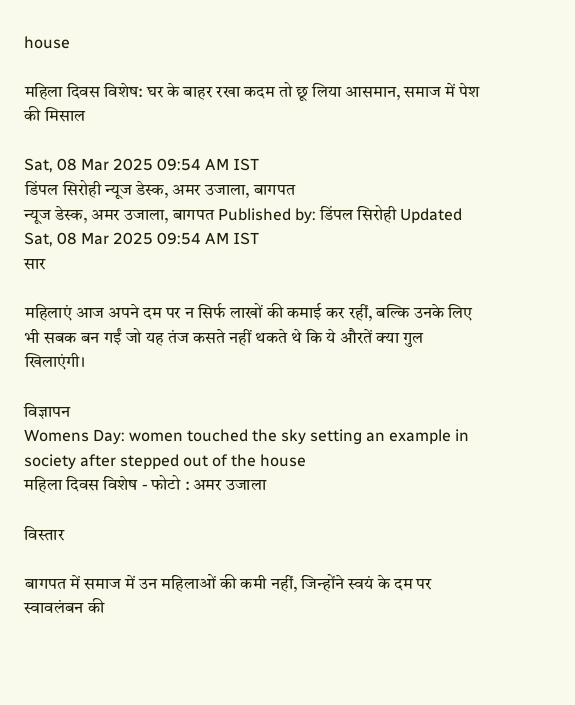house

महिला दिवस विशेष: घर के बाहर रखा कदम तो छू लिया आसमान, समाज में पेश की मिसाल

Sat, 08 Mar 2025 09:54 AM IST
डिंपल सिरोही न्यूज डेस्क, अमर उजाला, बागपत
न्यूज डेस्क, अमर उजाला, बागपत Published by: डिंपल सिरोही Updated Sat, 08 Mar 2025 09:54 AM IST
सार

महिलाएं आज अपने दम पर न सिर्फ लाखों की कमाई कर रहीं, बल्कि उनके लिए भी सबक बन गईं जो यह तंज कसते नहीं थकते थे कि ये औरतें क्या गुल खिलाएंगी।

विज्ञापन
Womens Day: women touched the sky setting an example in society after stepped out of the house
महिला दिवस विशेष - फोटो : अमर उजाला

विस्तार

बागपत में समाज में उन महिलाओं की कमी नहीं, जिन्होंने स्वयं के दम पर स्वावलंबन की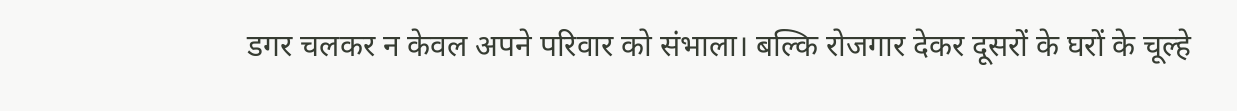डगर चलकर न केवल अपने परिवार को संभाला। बल्कि रोजगार देकर दूसरों के घरों के चूल्हे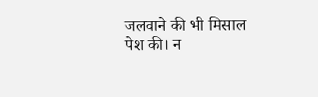जलवाने की भी मिसाल पेश की। न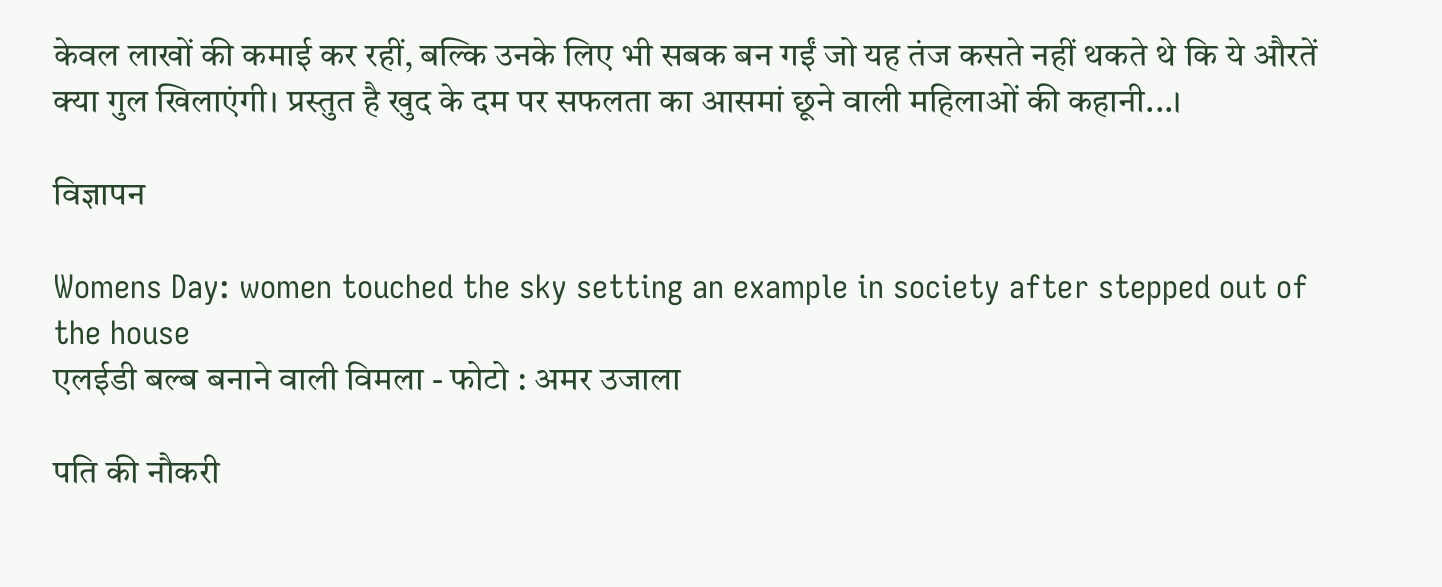केवल लाखों की कमाई कर रहीं, बल्कि उनके लिए भी सबक बन गईं जो यह तंज कसते नहीं थकते थे कि ये औरतें क्या गुल खिलाएंगी। प्रस्तुत है खुद के दम पर सफलता का आसमां छूने वाली महिलाओं की कहानी...।

विज्ञापन

Womens Day: women touched the sky setting an example in society after stepped out of the house
एलईडी बल्ब बनाने वाली विमला - फोटो : अमर उजाला

पति की नौकरी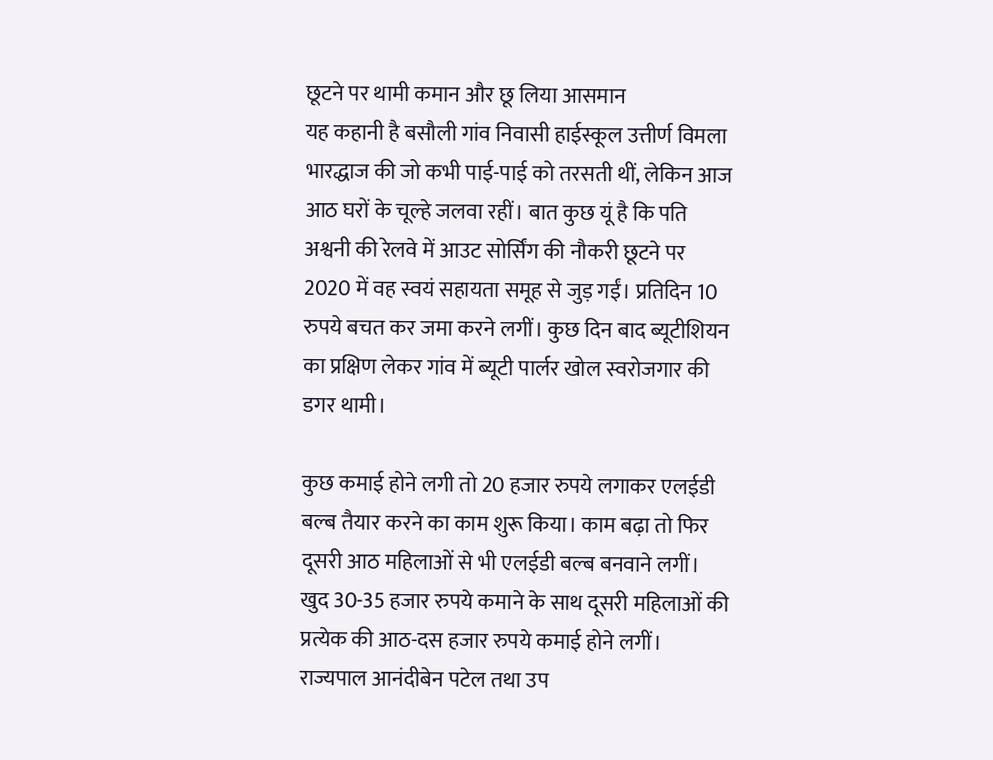छूटने पर थामी कमान और छू लिया आसमान
यह कहानी है बसौली गांव निवासी हाईस्कूल उत्तीर्ण विमला भारद्धाज की जो कभी पाई-पाई को तरसती थीं, लेकिन आज आठ घरों के चूल्हे जलवा रहीं। बात कुछ यूं है कि पति अश्वनी की रेलवे में आउट सोर्सिंग की नौकरी छूटने पर 2020 में वह स्वयं सहायता समूह से जुड़ गईं। प्रतिदिन 10 रुपये बचत कर जमा करने लगीं। कुछ दिन बाद ब्यूटीशियन का प्रक्षिण लेकर गांव में ब्यूटी पार्लर खोल स्वरोजगार की डगर थामी।

कुछ कमाई होने लगी तो 20 हजार रुपये लगाकर एलईडी बल्ब तैयार करने का काम शुरू किया। काम बढ़ा तो फिर दूसरी आठ महिलाओं से भी एलईडी बल्ब बनवाने लगीं। खुद 30-35 हजार रुपये कमाने के साथ दूसरी महिलाओं की प्रत्येक की आठ-दस हजार रुपये कमाई होने लगीं। राज्यपाल आनंदीबेन पटेल तथा उप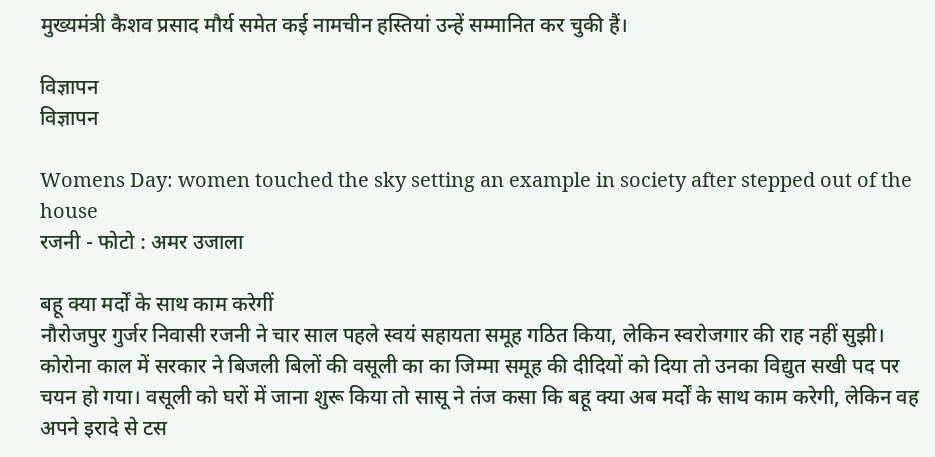मुख्यमंत्री कैशव प्रसाद मौर्य समेत कई नामचीन हस्तियां उन्हें सम्मानित कर चुकी हैं।

विज्ञापन
विज्ञापन

Womens Day: women touched the sky setting an example in society after stepped out of the house
रजनी - फोटो : अमर उजाला

बहू क्या मर्दों के साथ काम करेगीं
नौरोजपुर गुर्जर निवासी रजनी ने चार साल पहले स्वयं सहायता समूह गठित किया, लेकिन स्वरोजगार की राह नहीं सुझी। कोरोना काल में सरकार ने बिजली बिलों की वसूली का का जिम्मा समूह की दीदियों को दिया तो उनका विद्युत सखी पद पर चयन हो गया। वसूली को घरों में जाना शुरू किया तो सासू ने तंज कसा कि बहू क्या अब मर्दों के साथ काम करेगी, लेकिन वह अपने इरादे से टस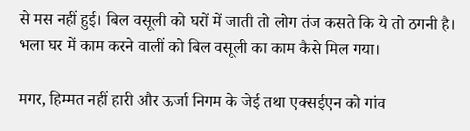से मस नहीं हुई। बिल वसूली को घरों में जाती तो लोग तंज कसते कि ये तो ठगनी है। भला घर में काम करने वालीं को बिल वसूली का काम कैसे मिल गया।

मगर, हिम्मत नहीं हारी और ऊर्जा निगम के जेई तथा एक्सईएन को गांव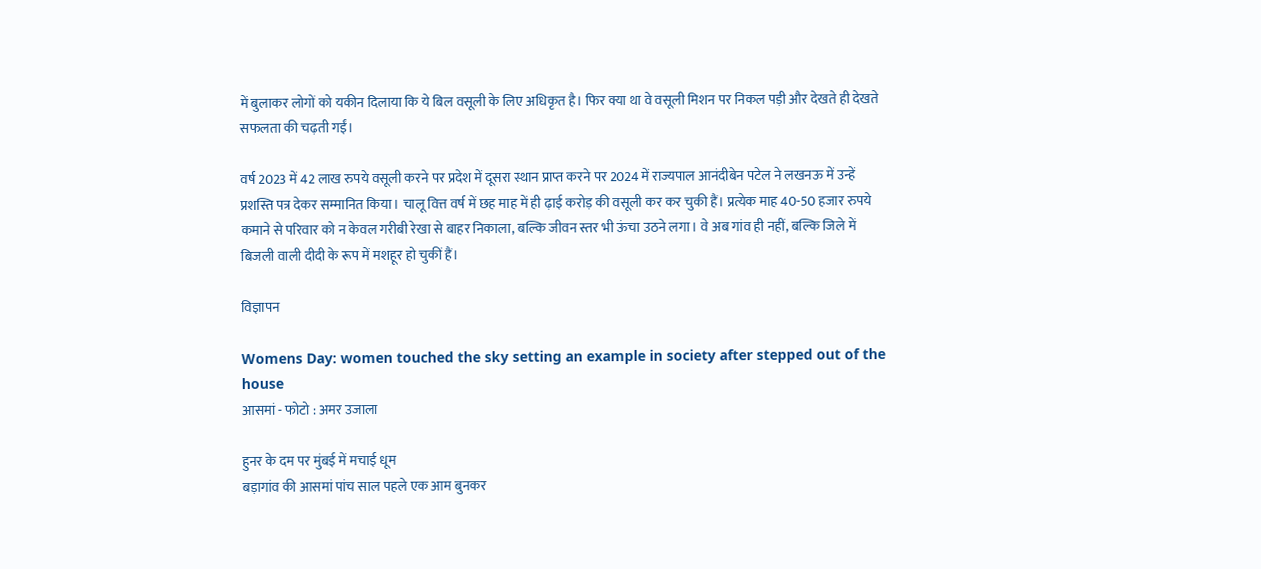में बुलाकर लोगों को यकीन दिलाया कि ये बिल वसूली के लिए अधिकृत है। फिर क्या था वे वसूली मिशन पर निकल पड़ी और देखते ही देखते सफलता की चढ़ती गईं।

वर्ष 2023 में 42 लाख रुपये वसूली करने पर प्रदेश में दूसरा स्थान प्राप्त करने पर 2024 में राज्यपाल आनंदीबेन पटेल ने लखनऊ में उन्हें प्रशस्ति पत्र देकर सम्मानित किया। चालू वित्त वर्ष में छह माह में ही ढ़ाई करोड़ की वसूली कर कर चुकी हैं। प्रत्येक माह 40-50 हजार रुपये कमाने से परिवार को न केवल गरीबी रेखा से बाहर निकाला, बल्कि जीवन स्तर भी ऊंचा उठने लगा। वे अब गांव ही नहीं, बल्कि जिले में बिजली वाली दीदी के रूप में मशहूर हो चुकीं हैं।

विज्ञापन

Womens Day: women touched the sky setting an example in society after stepped out of the house
आसमां - फोटो : अमर उजाला

हुनर के दम पर मुंबई में मचाई धूम
बड़ागांव की आसमां पांच साल पहले एक आम बुनकर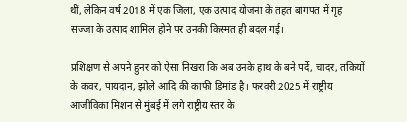थीं, लेकिन वर्ष 2018 में एक जिला, एक उत्पाद योजना के तहत बागपत में गृह सज्जा के उत्पाद शामिल होने पर उनकी किस्मत ही बदल गई।

प्रशिक्षण से अपने हुनर को ऐसा निखरा कि अब उनके हाथ के बने पर्दे, चादर, तकियों के कवर, पायदान, झोले आदि की काफी डिमांड है। फरवरी 2025 में राष्ट्रीय आजीविका मिशन से मुंबई में लगे राष्ट्रीय स्तर के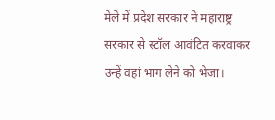मेले में प्रदेश सरकार ने महाराष्ट्र सरकार से स्टॉल आवंटित करवाकर उन्हें वहां भाग लेने को भेजा।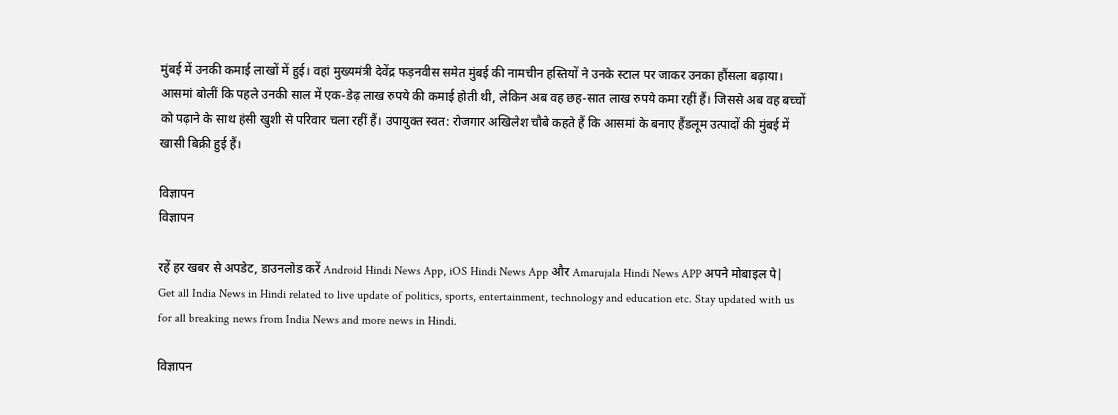मुंबई में उनकी कमाई लाखों में हुई। वहां मुख्यमंत्री देवेंद्र फड़नवीस समेत मुंबई की नामचीन हस्तियों ने उनके स्टाल पर जाकर उनका हौंसला बढ़ाया। आसमां बोलीं कि पहले उनकी साल में एक-डेढ़ लाख रुपये की कमाई होती थी, लेकिन अब वह छह-सात लाख रुपये कमा रहीं हैं। जिससे अब वह बच्चों को पढ़ाने के साथ हंसी खुशी से परिवार चला रहीं हैं। उपायुक्त स्वत: रोजगार अखिलेश चौबे कहते हैं कि आसमां के बनाए हैंडलूम उत्पादों की मुंबई में खासी बिक्री हुई हैं।

विज्ञापन
विज्ञापन

रहें हर खबर से अपडेट, डाउनलोड करें Android Hindi News App, iOS Hindi News App और Amarujala Hindi News APP अपने मोबाइल पे|
Get all India News in Hindi related to live update of politics, sports, entertainment, technology and education etc. Stay updated with us for all breaking news from India News and more news in Hindi.

विज्ञापन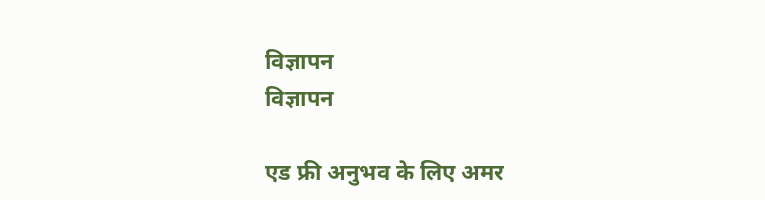विज्ञापन
विज्ञापन

एड फ्री अनुभव के लिए अमर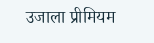उजाला प्रीमियम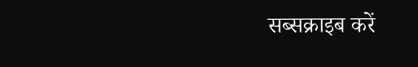सब्सक्राइब करें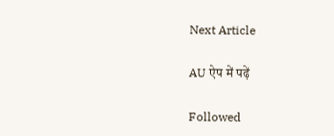Next Article

AU ऐप में पढ़ें

Followed